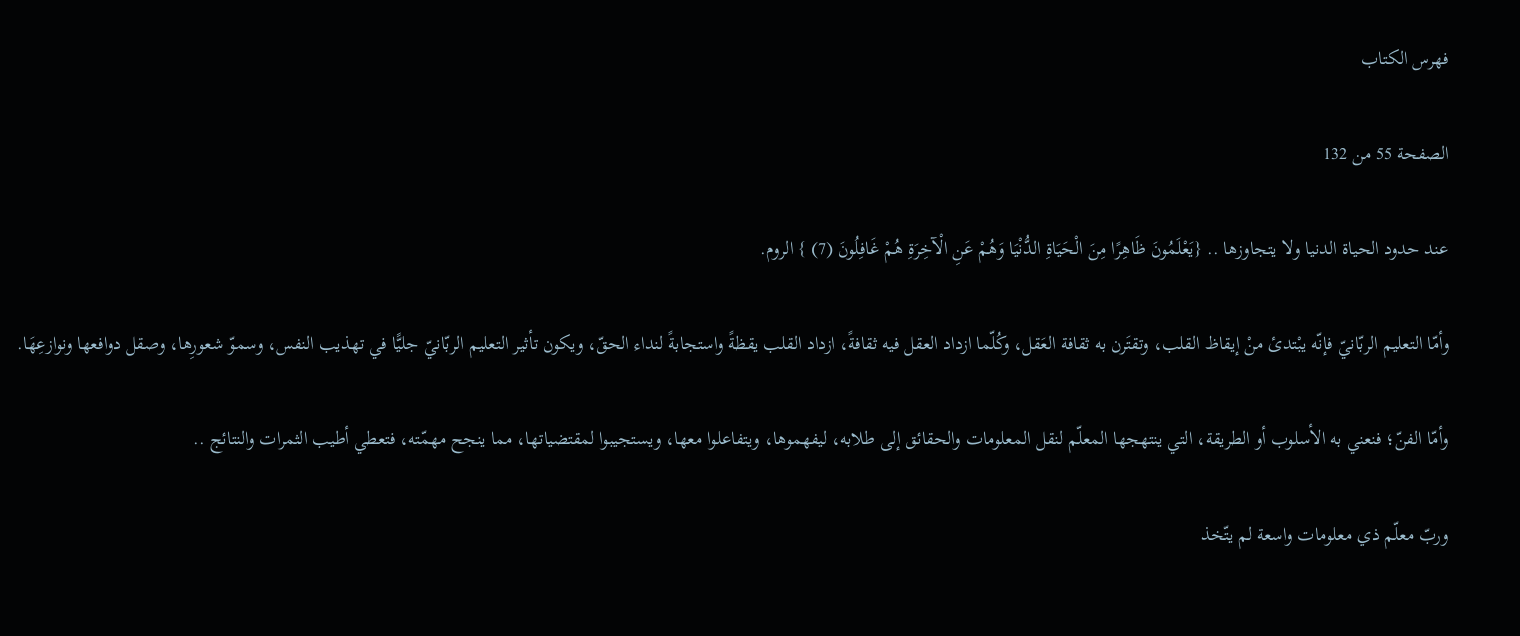فهرس الكتاب

الصفحة 55 من 132

عند حدود الحياة الدنيا ولا يتجاوزها .. {يَعْلَمُونَ ظَاهِرًا مِنَ الْحَيَاةِ الدُّنْيَا وَهُمْ عَنِ الْآخِرَةِ هُمْ غَافِلُونَ (7) } الروم.

وأمّا التعليم الربّانيّ فإنّه يبْتدئ منْ إيقاظ القلب، وتقتَرن به ثقافة العَقل، وكُلّما ازداد العقل فيه ثقافةً، ازداد القلب يقظةً واستجابةً لنداء الحقّ، ويكون تأثير التعليم الربّانيّ جليًّا في تهذيب النفس، وسموّ شعورِها، وصقل دوافعها ونوازعِهَا.

وأمّا الفنّ؛ فنعني به الأسلوب أو الطريقة، التي ينتهجها المعلّم لنقل المعلومات والحقائق إلى طلابه، ليفهموها، ويتفاعلوا معها، ويستجيبوا لمقتضياتها، مما ينجح مهمّته، فتعطي أطيب الثمرات والنتائج ..

وربّ معلّم ذي معلومات واسعة لم يتّخذ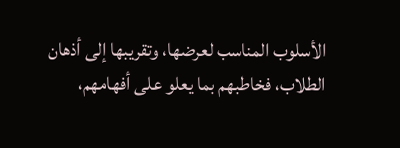الأسلوب المناسب لعرضها، وتقريبها إلى أذهان الطلاب، فخاطبهم بما يعلو على أفهامهم،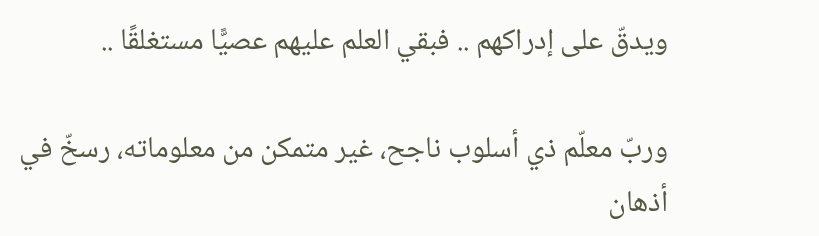ويدقّ على إدراكهم .. فبقي العلم عليهم عصيًّا مستغلقًا ..

وربّ معلّم ذي أسلوب ناجح، غير متمكن من معلوماته، رسخّ في أذهان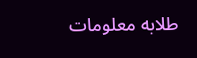طلابه معلومات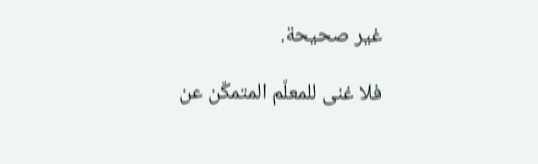غير صحيحة.

فلا غنى للمعلّم المتمكّن عن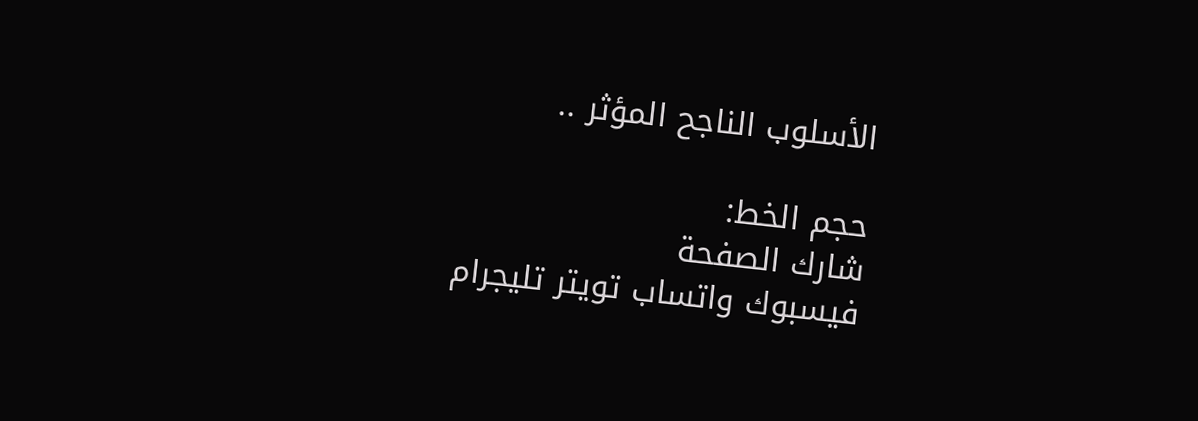الأسلوب الناجح المؤثر ..

حجم الخط:
شارك الصفحة
فيسبوك واتساب تويتر تليجرام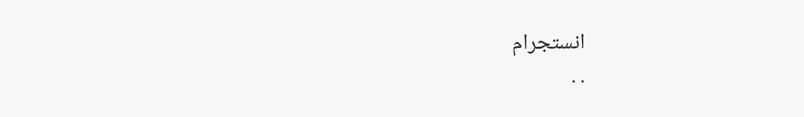انستجرام
. .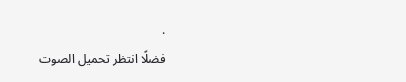.
فضلًا انتظر تحميل الصوت